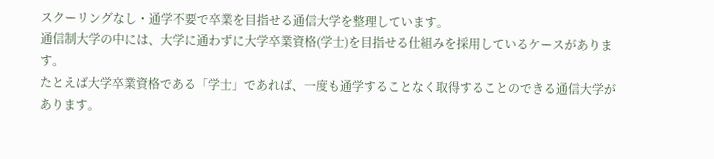スクーリングなし・通学不要で卒業を目指せる通信大学を整理しています。
通信制大学の中には、大学に通わずに大学卒業資格(学士)を目指せる仕組みを採用しているケースがあります。
たとえば大学卒業資格である「学士」であれば、一度も通学することなく取得することのできる通信大学があります。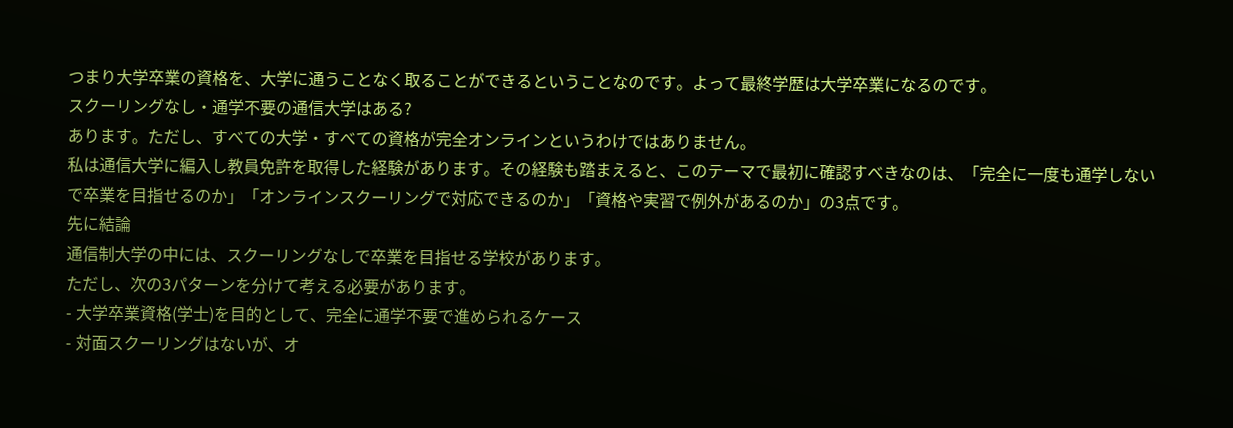つまり大学卒業の資格を、大学に通うことなく取ることができるということなのです。よって最終学歴は大学卒業になるのです。
スクーリングなし・通学不要の通信大学はある?
あります。ただし、すべての大学・すべての資格が完全オンラインというわけではありません。
私は通信大学に編入し教員免許を取得した経験があります。その経験も踏まえると、このテーマで最初に確認すべきなのは、「完全に一度も通学しないで卒業を目指せるのか」「オンラインスクーリングで対応できるのか」「資格や実習で例外があるのか」の3点です。
先に結論
通信制大学の中には、スクーリングなしで卒業を目指せる学校があります。
ただし、次の3パターンを分けて考える必要があります。
- 大学卒業資格(学士)を目的として、完全に通学不要で進められるケース
- 対面スクーリングはないが、オ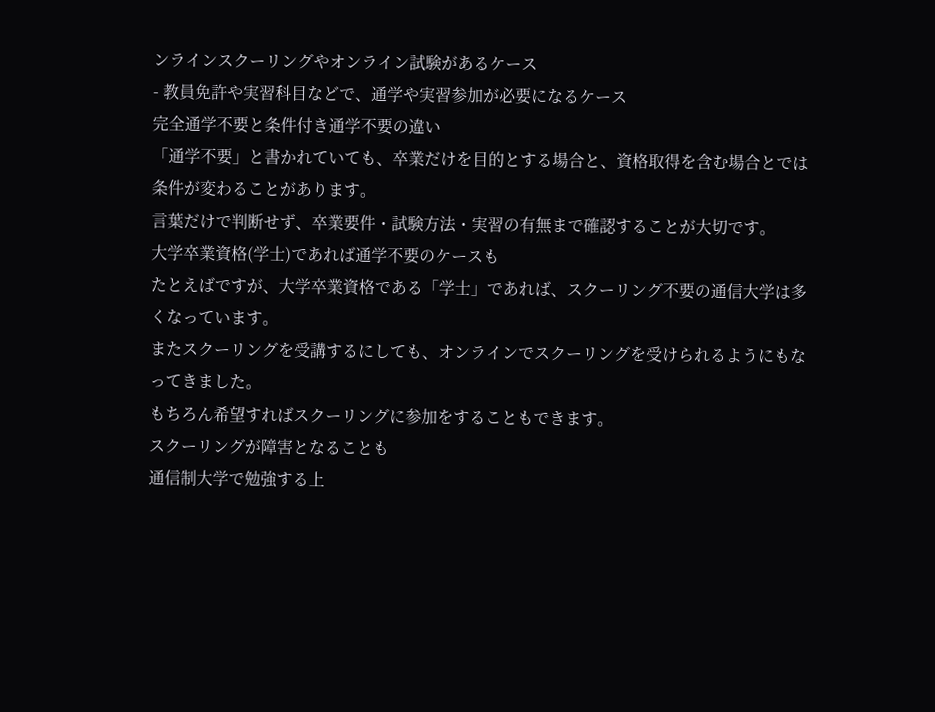ンラインスクーリングやオンライン試験があるケース
- 教員免許や実習科目などで、通学や実習参加が必要になるケース
完全通学不要と条件付き通学不要の違い
「通学不要」と書かれていても、卒業だけを目的とする場合と、資格取得を含む場合とでは条件が変わることがあります。
言葉だけで判断せず、卒業要件・試験方法・実習の有無まで確認することが大切です。
大学卒業資格(学士)であれば通学不要のケースも
たとえばですが、大学卒業資格である「学士」であれば、スクーリング不要の通信大学は多くなっています。
またスクーリングを受講するにしても、オンラインでスクーリングを受けられるようにもなってきました。
もちろん希望すればスクーリングに参加をすることもできます。
スクーリングが障害となることも
通信制大学で勉強する上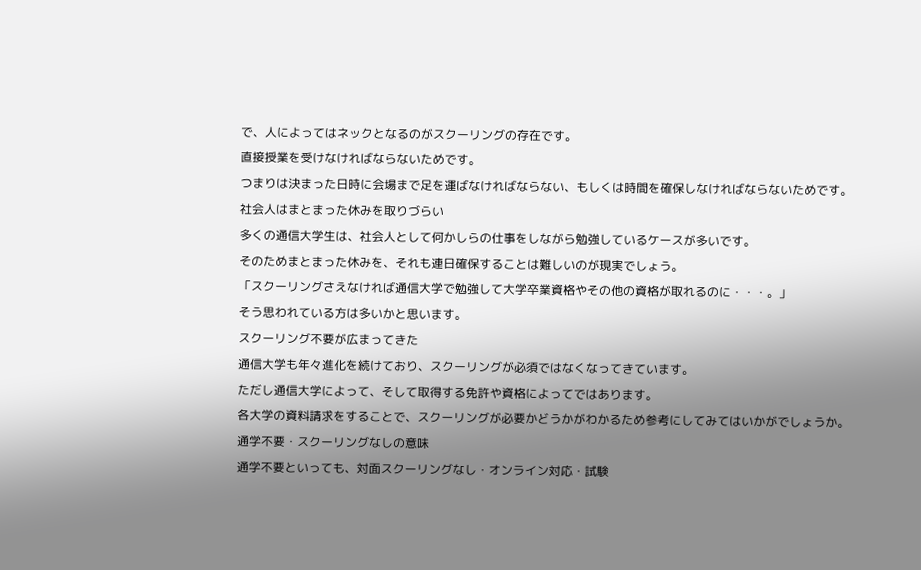で、人によってはネックとなるのがスクーリングの存在です。
直接授業を受けなければならないためです。
つまりは決まった日時に会場まで足を運ばなければならない、もしくは時間を確保しなければならないためです。
社会人はまとまった休みを取りづらい
多くの通信大学生は、社会人として何かしらの仕事をしながら勉強しているケースが多いです。
そのためまとまった休みを、それも連日確保することは難しいのが現実でしょう。
「スクーリングさえなければ通信大学で勉強して大学卒業資格やその他の資格が取れるのに・・・。」
そう思われている方は多いかと思います。
スクーリング不要が広まってきた
通信大学も年々進化を続けており、スクーリングが必須ではなくなってきています。
ただし通信大学によって、そして取得する免許や資格によってではあります。
各大学の資料請求をすることで、スクーリングが必要かどうかがわかるため参考にしてみてはいかがでしょうか。
通学不要・スクーリングなしの意味
通学不要といっても、対面スクーリングなし・オンライン対応・試験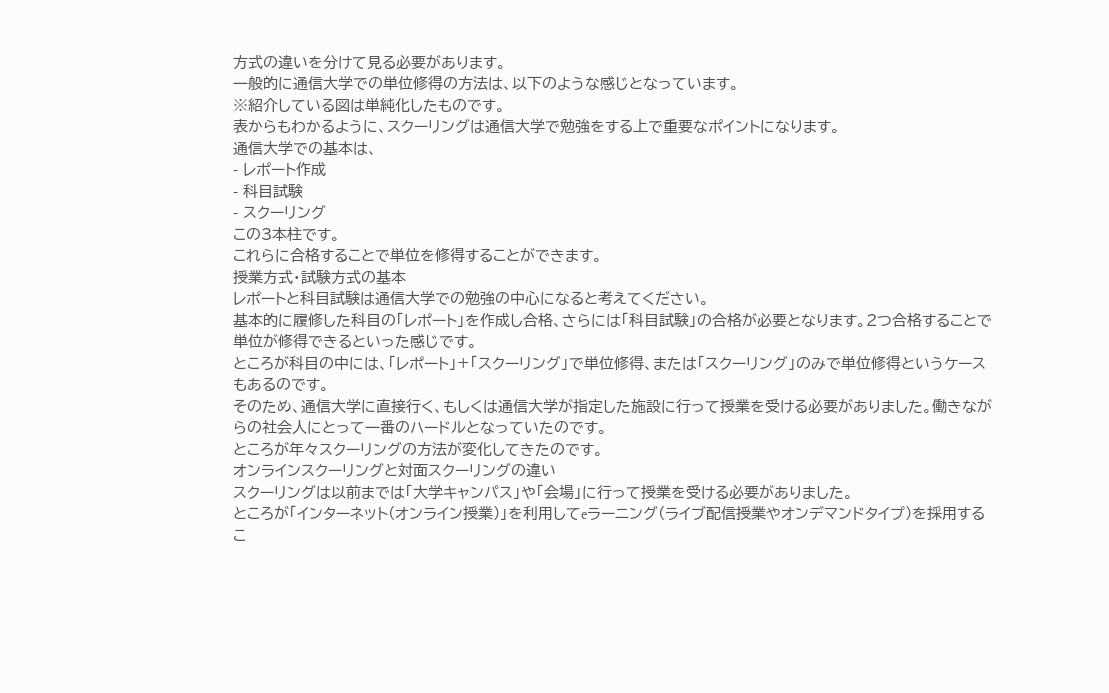方式の違いを分けて見る必要があります。
一般的に通信大学での単位修得の方法は、以下のような感じとなっています。
※紹介している図は単純化したものです。
表からもわかるように、スクーリングは通信大学で勉強をする上で重要なポイントになります。
通信大学での基本は、
- レポート作成
- 科目試験
- スクーリング
この3本柱です。
これらに合格することで単位を修得することができます。
授業方式・試験方式の基本
レポートと科目試験は通信大学での勉強の中心になると考えてください。
基本的に履修した科目の「レポート」を作成し合格、さらには「科目試験」の合格が必要となります。2つ合格することで単位が修得できるといった感じです。
ところが科目の中には、「レポート」+「スクーリング」で単位修得、または「スクーリング」のみで単位修得というケースもあるのです。
そのため、通信大学に直接行く、もしくは通信大学が指定した施設に行って授業を受ける必要がありました。働きながらの社会人にとって一番のハードルとなっていたのです。
ところが年々スクーリングの方法が変化してきたのです。
オンラインスクーリングと対面スクーリングの違い
スクーリングは以前までは「大学キャンパス」や「会場」に行って授業を受ける必要がありました。
ところが「インターネット(オンライン授業)」を利用してeラーニング(ライブ配信授業やオンデマンドタイプ)を採用するこ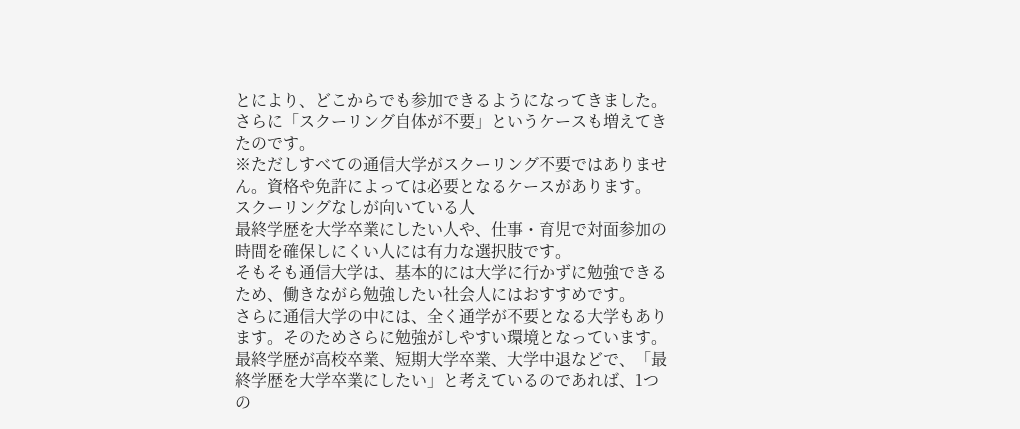とにより、どこからでも参加できるようになってきました。
さらに「スクーリング自体が不要」というケースも増えてきたのです。
※ただしすべての通信大学がスクーリング不要ではありません。資格や免許によっては必要となるケースがあります。
スクーリングなしが向いている人
最終学歴を大学卒業にしたい人や、仕事・育児で対面参加の時間を確保しにくい人には有力な選択肢です。
そもそも通信大学は、基本的には大学に行かずに勉強できるため、働きながら勉強したい社会人にはおすすめです。
さらに通信大学の中には、全く通学が不要となる大学もあります。そのためさらに勉強がしやすい環境となっています。
最終学歴が高校卒業、短期大学卒業、大学中退などで、「最終学歴を大学卒業にしたい」と考えているのであれば、1つの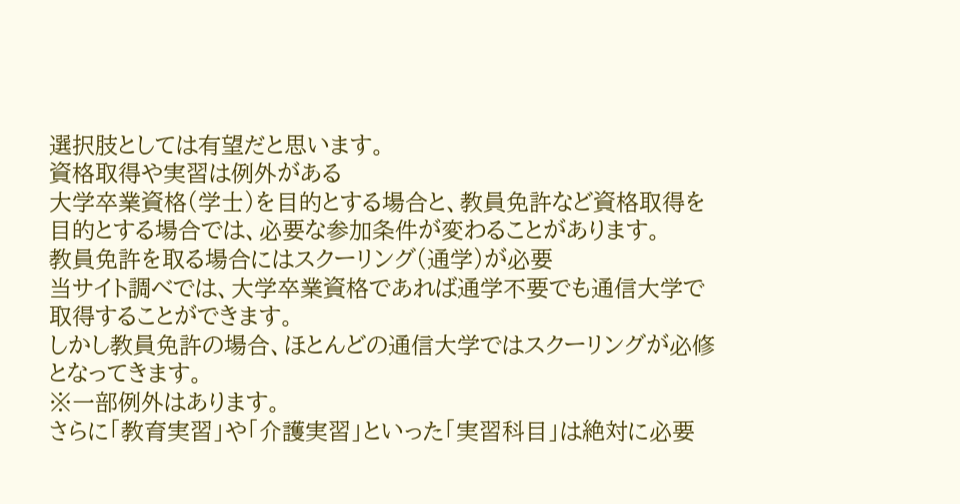選択肢としては有望だと思います。
資格取得や実習は例外がある
大学卒業資格(学士)を目的とする場合と、教員免許など資格取得を目的とする場合では、必要な参加条件が変わることがあります。
教員免許を取る場合にはスクーリング(通学)が必要
当サイト調べでは、大学卒業資格であれば通学不要でも通信大学で取得することができます。
しかし教員免許の場合、ほとんどの通信大学ではスクーリングが必修となってきます。
※一部例外はあります。
さらに「教育実習」や「介護実習」といった「実習科目」は絶対に必要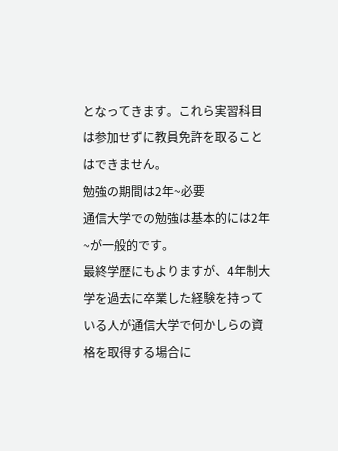となってきます。これら実習科目は参加せずに教員免許を取ることはできません。
勉強の期間は2年~必要
通信大学での勉強は基本的には2年~が一般的です。
最終学歴にもよりますが、4年制大学を過去に卒業した経験を持っている人が通信大学で何かしらの資格を取得する場合に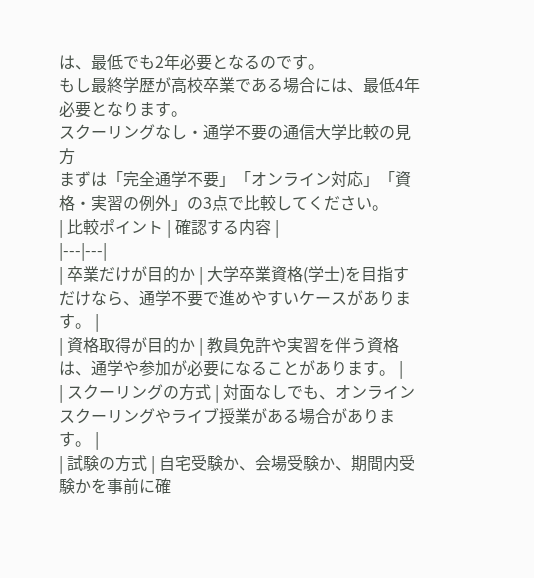は、最低でも2年必要となるのです。
もし最終学歴が高校卒業である場合には、最低4年必要となります。
スクーリングなし・通学不要の通信大学比較の見方
まずは「完全通学不要」「オンライン対応」「資格・実習の例外」の3点で比較してください。
| 比較ポイント | 確認する内容 |
|---|---|
| 卒業だけが目的か | 大学卒業資格(学士)を目指すだけなら、通学不要で進めやすいケースがあります。 |
| 資格取得が目的か | 教員免許や実習を伴う資格は、通学や参加が必要になることがあります。 |
| スクーリングの方式 | 対面なしでも、オンラインスクーリングやライブ授業がある場合があります。 |
| 試験の方式 | 自宅受験か、会場受験か、期間内受験かを事前に確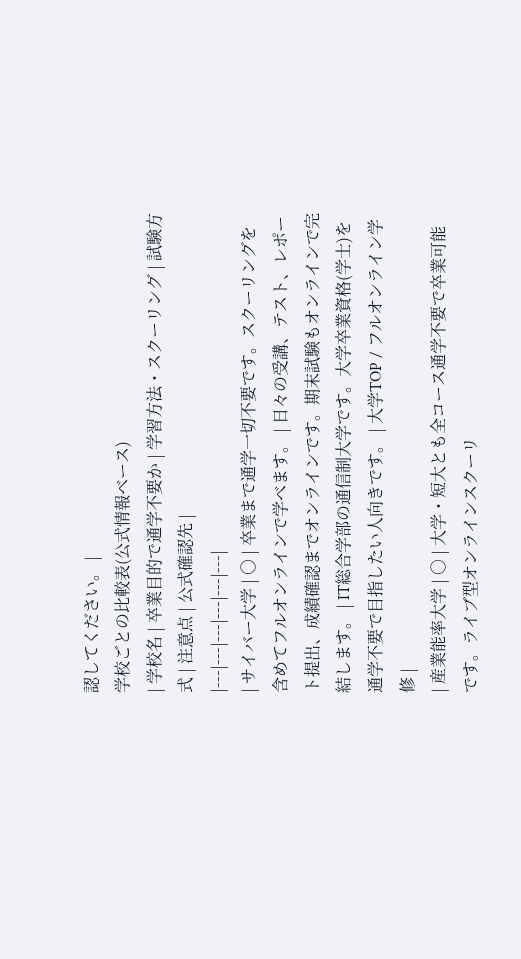認してください。 |
学校ごとの比較表(公式情報ベース)
| 学校名 | 卒業目的で通学不要か | 学習方法・スクーリング | 試験方式 | 注意点 | 公式確認先 |
|---|---|---|---|---|---|
| サイバー大学 | ○ | 卒業まで通学一切不要です。スクーリングを含めてフルオンラインで学べます。 | 日々の受講、テスト、レポート提出、成績確認までオンラインです。期末試験もオンラインで完結します。 | IT総合学部の通信制大学です。大学卒業資格(学士)を通学不要で目指したい人向きです。 | 大学TOP / フルオンライン学修 |
| 産業能率大学 | ○ | 大学・短大とも全コース通学不要で卒業可能です。ライブ型オンラインスクーリ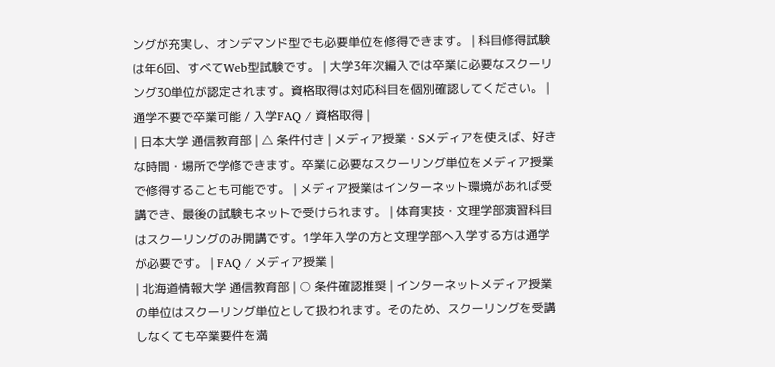ングが充実し、オンデマンド型でも必要単位を修得できます。 | 科目修得試験は年6回、すべてWeb型試験です。 | 大学3年次編入では卒業に必要なスクーリング30単位が認定されます。資格取得は対応科目を個別確認してください。 | 通学不要で卒業可能 / 入学FAQ / 資格取得 |
| 日本大学 通信教育部 | △ 条件付き | メディア授業・Sメディアを使えば、好きな時間・場所で学修できます。卒業に必要なスクーリング単位をメディア授業で修得することも可能です。 | メディア授業はインターネット環境があれば受講でき、最後の試験もネットで受けられます。 | 体育実技・文理学部演習科目はスクーリングのみ開講です。1学年入学の方と文理学部へ入学する方は通学が必要です。 | FAQ / メディア授業 |
| 北海道情報大学 通信教育部 | ○ 条件確認推奨 | インターネットメディア授業の単位はスクーリング単位として扱われます。そのため、スクーリングを受講しなくても卒業要件を満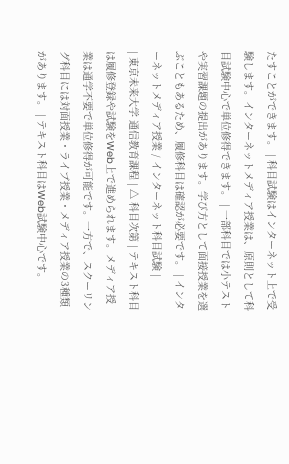たすことができます。 | 科目試験はインターネット上で受験します。インターネットメディア授業は、原則として科目試験中心で単位修得できます。 | 一部科目では小テストや実習課題の提出があります。学び方として面接授業を選ぶこともあるため、履修科目は確認が必要です。 | インターネットメディア授業 / インターネット科目試験 |
| 東京未来大学 通信教育課程 | △ 科目次第 | テキスト科目は履修登録や試験をWeb上で進められます。メディア授業は通学不要で単位修得が可能です。一方で、スクーリング科目には対面授業・ライブ授業・メディア授業の3種類があります。 | テキスト科目はWeb試験中心です。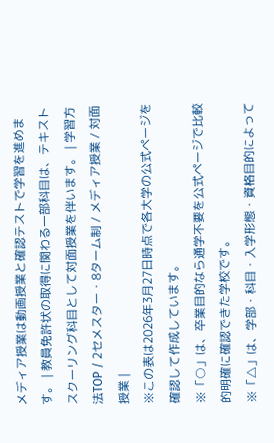メディア授業は動画授業と確認テストで学習を進めます。 | 教員免許状の取得に関わる一部科目は、テキストスクーリング科目として対面授業を伴います。 | 学習方法TOP / 2セメスター・8ターム制 / メディア授業 / 対面授業 |
※この表は2026年3月27日時点で各大学の公式ページを確認して作成しています。
※「○」は、卒業目的なら通学不要を公式ページで比較的明確に確認できた学校です。
※「△」は、学部・科目・入学形態・資格目的によって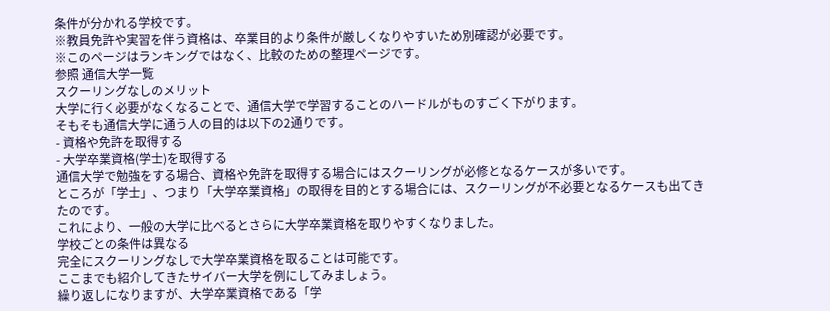条件が分かれる学校です。
※教員免許や実習を伴う資格は、卒業目的より条件が厳しくなりやすいため別確認が必要です。
※このページはランキングではなく、比較のための整理ページです。
参照 通信大学一覧
スクーリングなしのメリット
大学に行く必要がなくなることで、通信大学で学習することのハードルがものすごく下がります。
そもそも通信大学に通う人の目的は以下の2通りです。
- 資格や免許を取得する
- 大学卒業資格(学士)を取得する
通信大学で勉強をする場合、資格や免許を取得する場合にはスクーリングが必修となるケースが多いです。
ところが「学士」、つまり「大学卒業資格」の取得を目的とする場合には、スクーリングが不必要となるケースも出てきたのです。
これにより、一般の大学に比べるとさらに大学卒業資格を取りやすくなりました。
学校ごとの条件は異なる
完全にスクーリングなしで大学卒業資格を取ることは可能です。
ここまでも紹介してきたサイバー大学を例にしてみましょう。
繰り返しになりますが、大学卒業資格である「学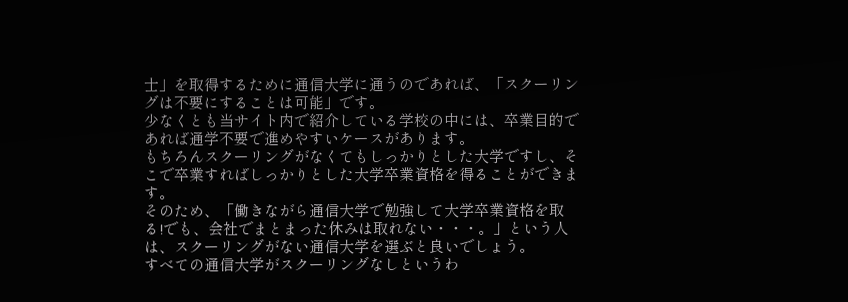士」を取得するために通信大学に通うのであれば、「スクーリングは不要にすることは可能」です。
少なくとも当サイト内で紹介している学校の中には、卒業目的であれば通学不要で進めやすいケースがあります。
もちろんスクーリングがなくてもしっかりとした大学ですし、そこで卒業すればしっかりとした大学卒業資格を得ることができます。
そのため、「働きながら通信大学で勉強して大学卒業資格を取る!でも、会社でまとまった休みは取れない・・・。」という人は、スクーリングがない通信大学を選ぶと良いでしょう。
すべての通信大学がスクーリングなしというわ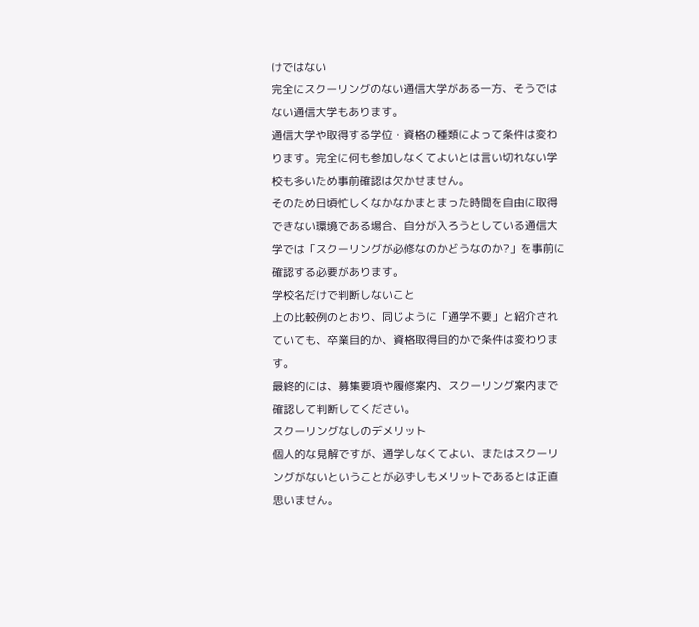けではない
完全にスクーリングのない通信大学がある一方、そうではない通信大学もあります。
通信大学や取得する学位・資格の種類によって条件は変わります。完全に何も参加しなくてよいとは言い切れない学校も多いため事前確認は欠かせません。
そのため日頃忙しくなかなかまとまった時間を自由に取得できない環境である場合、自分が入ろうとしている通信大学では「スクーリングが必修なのかどうなのか?」を事前に確認する必要があります。
学校名だけで判断しないこと
上の比較例のとおり、同じように「通学不要」と紹介されていても、卒業目的か、資格取得目的かで条件は変わります。
最終的には、募集要項や履修案内、スクーリング案内まで確認して判断してください。
スクーリングなしのデメリット
個人的な見解ですが、通学しなくてよい、またはスクーリングがないということが必ずしもメリットであるとは正直思いません。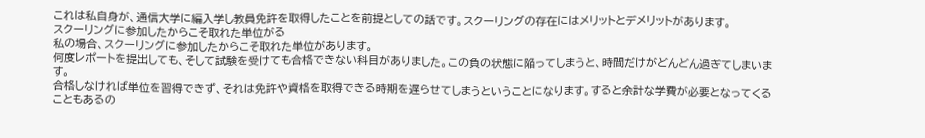これは私自身が、通信大学に編入学し教員免許を取得したことを前提としての話です。スクーリングの存在にはメリットとデメリットがあります。
スクーリングに参加したからこそ取れた単位がる
私の場合、スクーリングに参加したからこそ取れた単位があります。
何度レポートを提出しても、そして試験を受けても合格できない科目がありました。この負の状態に陥ってしまうと、時間だけがどんどん過ぎてしまいます。
合格しなければ単位を習得できず、それは免許や資格を取得できる時期を遅らせてしまうということになります。すると余計な学費が必要となってくることもあるの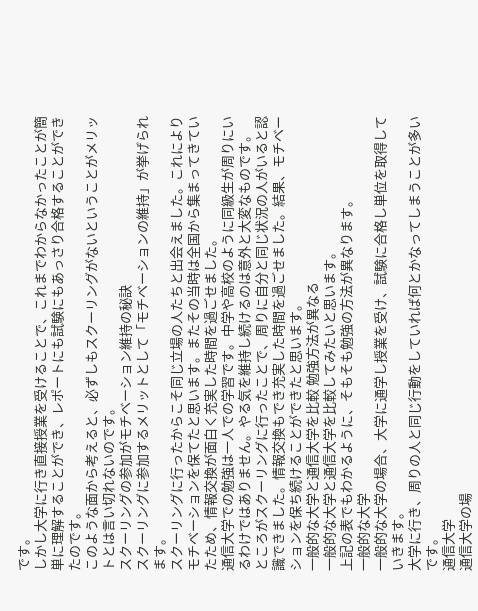です。
しかし大学に行き直接授業を受けることで、これまでわからなかったことが簡単に理解することができ、レポートにも試験にもあっさり合格することができたのです。
このような面から考えると、必ずしもスクーリングがないということがメリットとは言い切れないのです。
スクーリングの参加がモチベーション維持の秘訣
スクーリングに参加するメリットとして「モチベーションの維持」が挙げられます。
スクーリングに行ったからこそ同じ立場の人たちと出会えました。これによりモチベーションを保てたと思います。またその当時は全国から集まってきていたため、情報交換が面白く充実した時間を過ごせました。
通信大学での勉強は一人での学習です。中学や高校のように同級生が周りにいるわけではありません。やる気を維持し続けるのは意外と大変なものです。
ところがスクーリングに行ったことで、周りに自分と同じ状況の人がいると認識できました。情報交換もでき充実した時間を過ごせました。結果、モチベーションを保ち続けることができたと思います。
一般的な大学と通信大学を比較 勉強方法が異なる
一般的な大学と通信大学を比較してみたいと思います。
上記の表でもわかるように、そもそも勉強の方法が異なります。
一般的な大学
一般的な大学の場合、大学に通学し授業を受け、試験に合格し単位を取得していきます。
大学に行き、周りの人と同じ行動をしていれば何とかなってしまうことが多いです。
通信大学
通信大学の場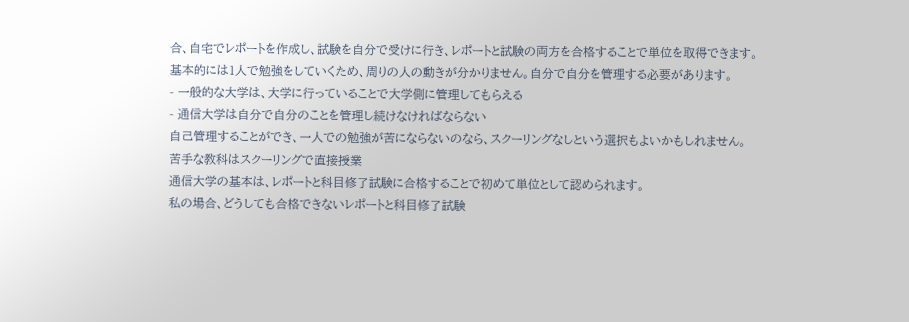合、自宅でレポートを作成し、試験を自分で受けに行き、レポートと試験の両方を合格することで単位を取得できます。
基本的には1人で勉強をしていくため、周りの人の動きが分かりません。自分で自分を管理する必要があります。
- 一般的な大学は、大学に行っていることで大学側に管理してもらえる
- 通信大学は自分で自分のことを管理し続けなければならない
自己管理することができ、一人での勉強が苦にならないのなら、スクーリングなしという選択もよいかもしれません。
苦手な教科はスクーリングで直接授業
通信大学の基本は、レポートと科目修了試験に合格することで初めて単位として認められます。
私の場合、どうしても合格できないレポートと科目修了試験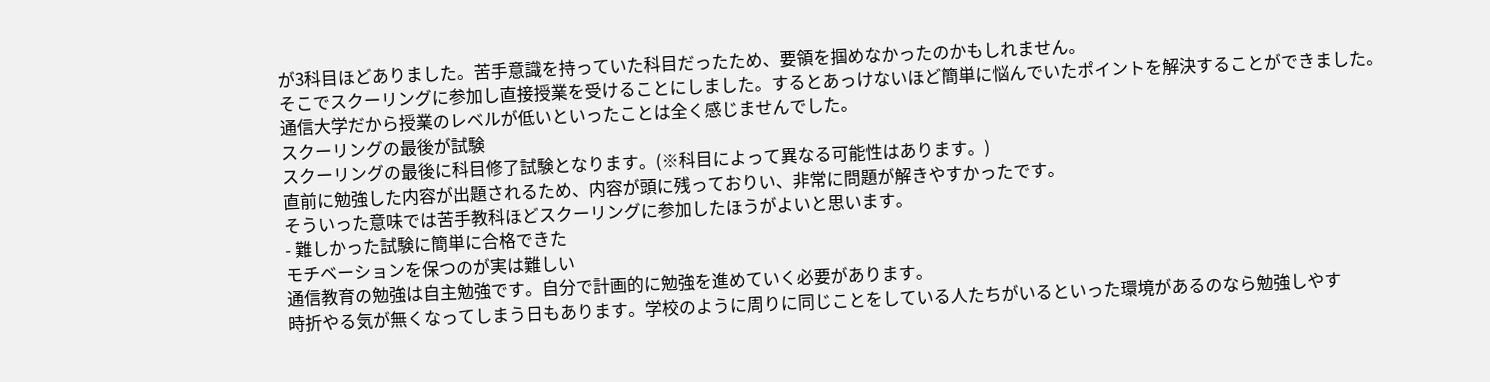が3科目ほどありました。苦手意識を持っていた科目だったため、要領を掴めなかったのかもしれません。
そこでスクーリングに参加し直接授業を受けることにしました。するとあっけないほど簡単に悩んでいたポイントを解決することができました。
通信大学だから授業のレベルが低いといったことは全く感じませんでした。
スクーリングの最後が試験
スクーリングの最後に科目修了試験となります。(※科目によって異なる可能性はあります。)
直前に勉強した内容が出題されるため、内容が頭に残っておりい、非常に問題が解きやすかったです。
そういった意味では苦手教科ほどスクーリングに参加したほうがよいと思います。
- 難しかった試験に簡単に合格できた
モチベーションを保つのが実は難しい
通信教育の勉強は自主勉強です。自分で計画的に勉強を進めていく必要があります。
時折やる気が無くなってしまう日もあります。学校のように周りに同じことをしている人たちがいるといった環境があるのなら勉強しやす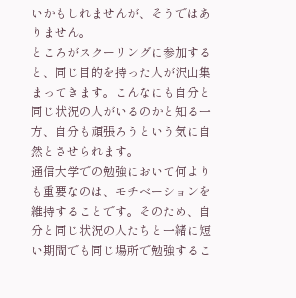いかもしれませんが、そうではありません。
ところがスクーリングに参加すると、同じ目的を持った人が沢山集まってきます。こんなにも自分と同じ状況の人がいるのかと知る一方、自分も頑張ろうという気に自然とさせられます。
通信大学での勉強において何よりも重要なのは、モチベーションを維持することです。そのため、自分と同じ状況の人たちと一緒に短い期間でも同じ場所で勉強するこ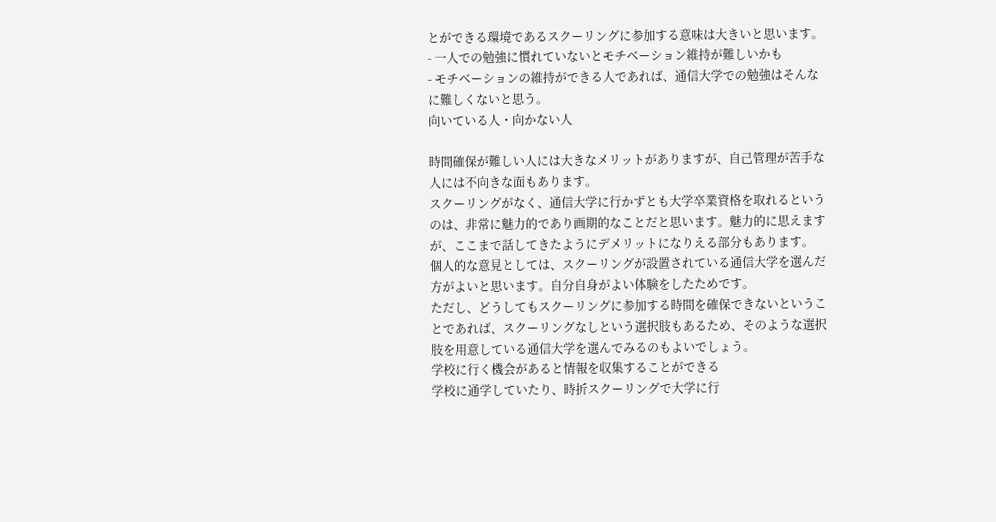とができる環境であるスクーリングに参加する意味は大きいと思います。
- 一人での勉強に慣れていないとモチベーション維持が難しいかも
- モチベーションの維持ができる人であれば、通信大学での勉強はそんなに難しくないと思う。
向いている人・向かない人

時間確保が難しい人には大きなメリットがありますが、自己管理が苦手な人には不向きな面もあります。
スクーリングがなく、通信大学に行かずとも大学卒業資格を取れるというのは、非常に魅力的であり画期的なことだと思います。魅力的に思えますが、ここまで話してきたようにデメリットになりえる部分もあります。
個人的な意見としては、スクーリングが設置されている通信大学を選んだ方がよいと思います。自分自身がよい体験をしたためです。
ただし、どうしてもスクーリングに参加する時間を確保できないということであれば、スクーリングなしという選択肢もあるため、そのような選択肢を用意している通信大学を選んでみるのもよいでしょう。
学校に行く機会があると情報を収集することができる
学校に通学していたり、時折スクーリングで大学に行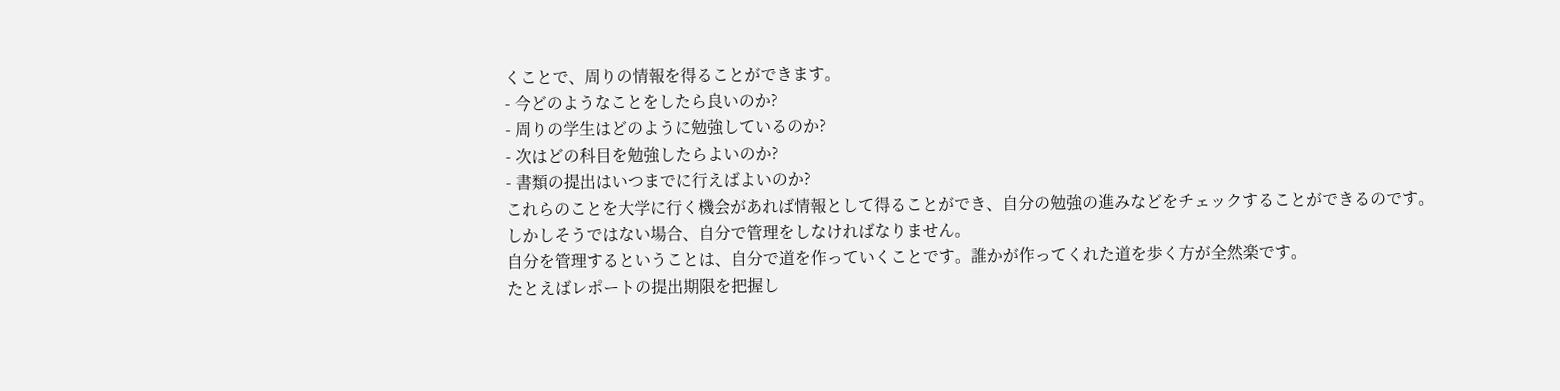くことで、周りの情報を得ることができます。
- 今どのようなことをしたら良いのか?
- 周りの学生はどのように勉強しているのか?
- 次はどの科目を勉強したらよいのか?
- 書類の提出はいつまでに行えばよいのか?
これらのことを大学に行く機会があれば情報として得ることができ、自分の勉強の進みなどをチェックすることができるのです。
しかしそうではない場合、自分で管理をしなければなりません。
自分を管理するということは、自分で道を作っていくことです。誰かが作ってくれた道を歩く方が全然楽です。
たとえばレポートの提出期限を把握し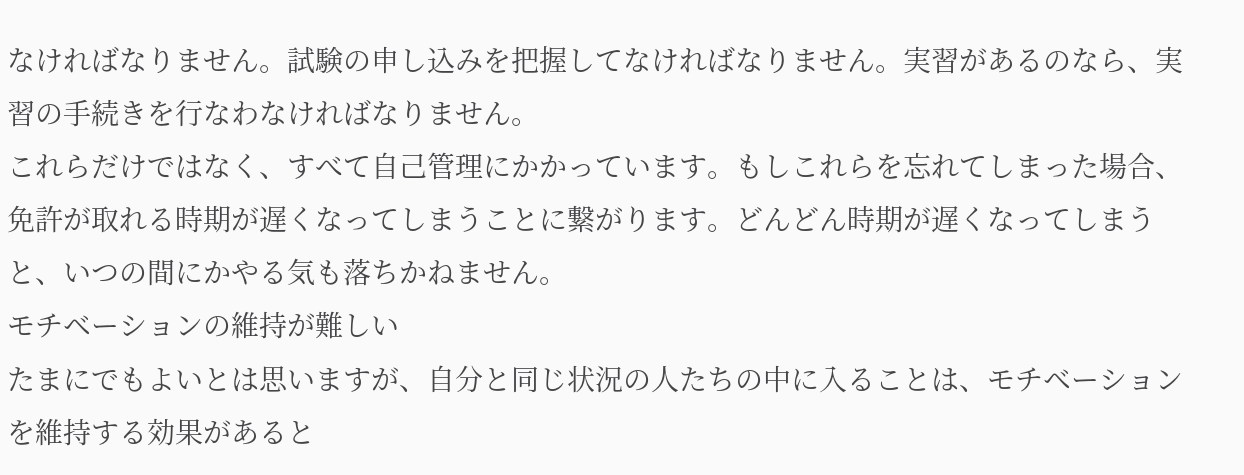なければなりません。試験の申し込みを把握してなければなりません。実習があるのなら、実習の手続きを行なわなければなりません。
これらだけではなく、すべて自己管理にかかっています。もしこれらを忘れてしまった場合、免許が取れる時期が遅くなってしまうことに繋がります。どんどん時期が遅くなってしまうと、いつの間にかやる気も落ちかねません。
モチベーションの維持が難しい
たまにでもよいとは思いますが、自分と同じ状況の人たちの中に入ることは、モチベーションを維持する効果があると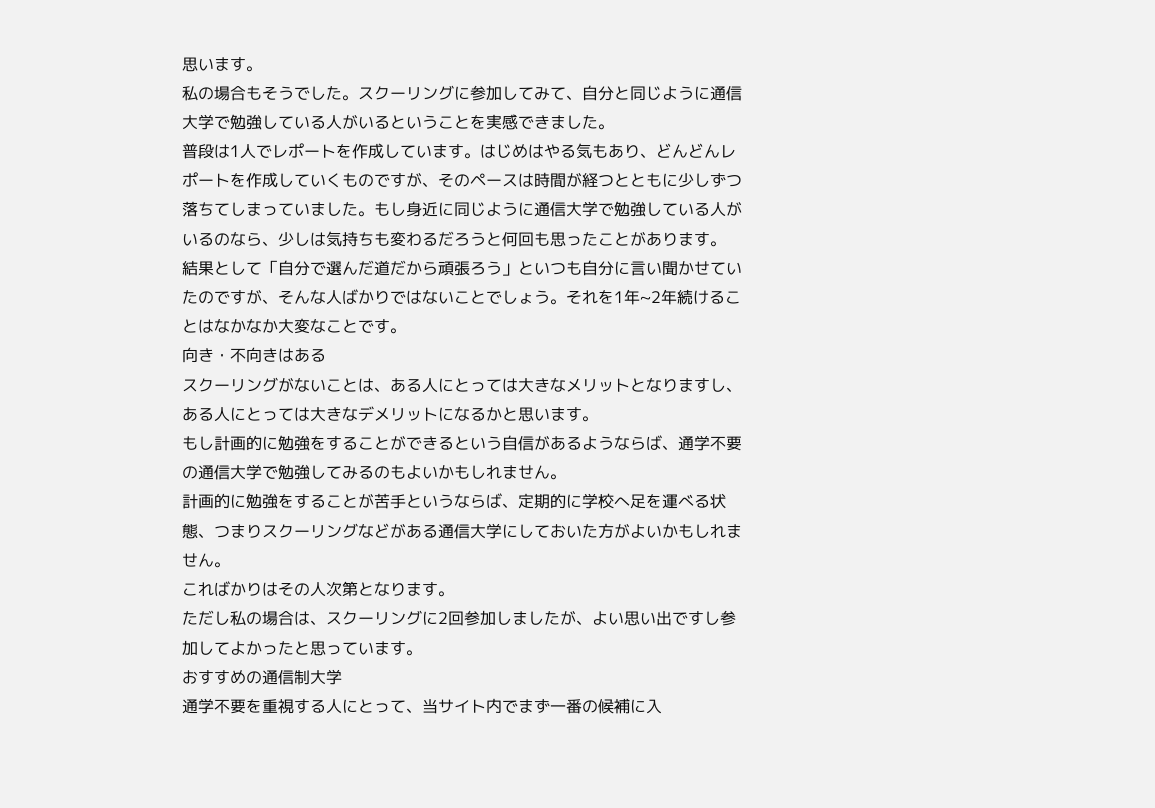思います。
私の場合もそうでした。スクーリングに参加してみて、自分と同じように通信大学で勉強している人がいるということを実感できました。
普段は1人でレポートを作成しています。はじめはやる気もあり、どんどんレポートを作成していくものですが、そのペースは時間が経つとともに少しずつ落ちてしまっていました。もし身近に同じように通信大学で勉強している人がいるのなら、少しは気持ちも変わるだろうと何回も思ったことがあります。
結果として「自分で選んだ道だから頑張ろう」といつも自分に言い聞かせていたのですが、そんな人ばかりではないことでしょう。それを1年~2年続けることはなかなか大変なことです。
向き・不向きはある
スクーリングがないことは、ある人にとっては大きなメリットとなりますし、ある人にとっては大きなデメリットになるかと思います。
もし計画的に勉強をすることができるという自信があるようならば、通学不要の通信大学で勉強してみるのもよいかもしれません。
計画的に勉強をすることが苦手というならば、定期的に学校へ足を運べる状態、つまりスクーリングなどがある通信大学にしておいた方がよいかもしれません。
こればかりはその人次第となります。
ただし私の場合は、スクーリングに2回参加しましたが、よい思い出ですし参加してよかったと思っています。
おすすめの通信制大学
通学不要を重視する人にとって、当サイト内でまず一番の候補に入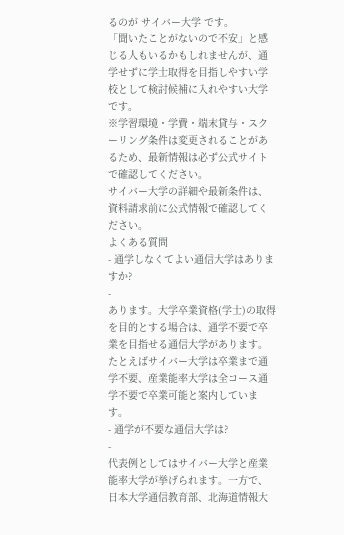るのが サイバー大学 です。
「聞いたことがないので不安」と感じる人もいるかもしれませんが、通学せずに学士取得を目指しやすい学校として検討候補に入れやすい大学です。
※学習環境・学費・端末貸与・スクーリング条件は変更されることがあるため、最新情報は必ず公式サイトで確認してください。
サイバー大学の詳細や最新条件は、資料請求前に公式情報で確認してください。
よくある質問
- 通学しなくてよい通信大学はありますか?
-
あります。大学卒業資格(学士)の取得を目的とする場合は、通学不要で卒業を目指せる通信大学があります。たとえばサイバー大学は卒業まで通学不要、産業能率大学は全コース通学不要で卒業可能と案内しています。
- 通学が不要な通信大学は?
-
代表例としてはサイバー大学と産業能率大学が挙げられます。一方で、日本大学通信教育部、北海道情報大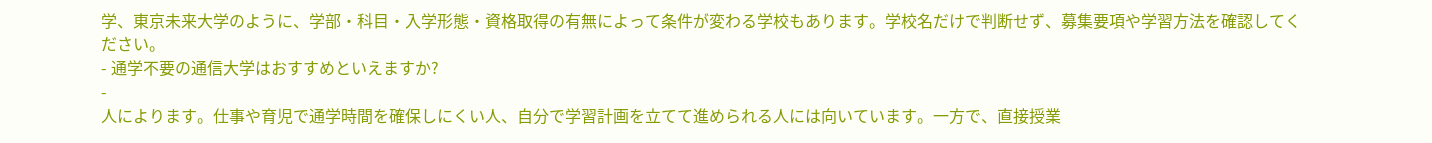学、東京未来大学のように、学部・科目・入学形態・資格取得の有無によって条件が変わる学校もあります。学校名だけで判断せず、募集要項や学習方法を確認してください。
- 通学不要の通信大学はおすすめといえますか?
-
人によります。仕事や育児で通学時間を確保しにくい人、自分で学習計画を立てて進められる人には向いています。一方で、直接授業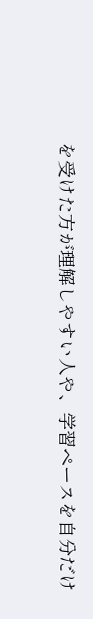を受けた方が理解しやすい人や、学習ペースを自分だけ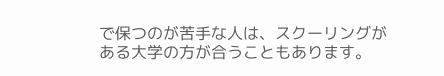で保つのが苦手な人は、スクーリングがある大学の方が合うこともあります。